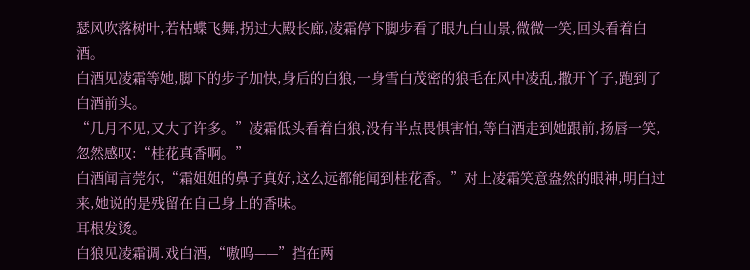瑟风吹落树叶,若枯蝶飞舞,拐过大殿长廊,凌霜停下脚步看了眼九白山景,微微一笑,回头看着白酒。
白酒见凌霜等她,脚下的步子加快,身后的白狼,一身雪白茂密的狼毛在风中凌乱,撒开丫子,跑到了白酒前头。
“几月不见,又大了许多。”凌霜低头看着白狼,没有半点畏惧害怕,等白酒走到她跟前,扬唇一笑,忽然感叹:“桂花真香啊。”
白酒闻言莞尔,“霜姐姐的鼻子真好,这么远都能闻到桂花香。”对上凌霜笑意盎然的眼神,明白过来,她说的是残留在自己身上的香味。
耳根发烫。
白狼见凌霜调.戏白酒,“嗷呜——”挡在两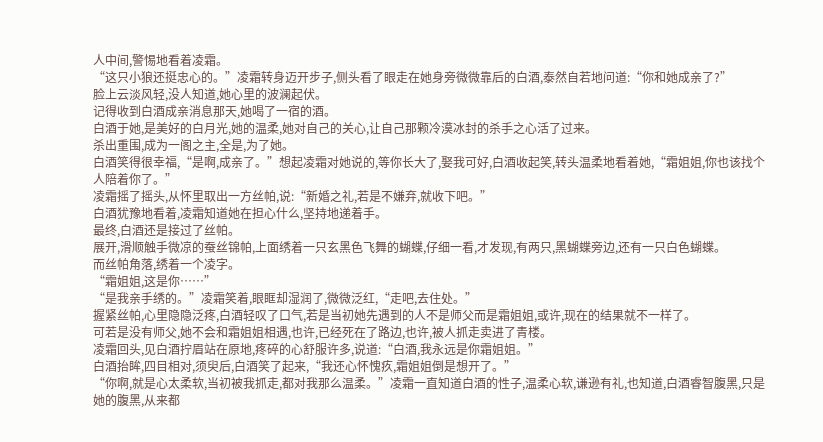人中间,警惕地看着凌霜。
“这只小狼还挺忠心的。”凌霜转身迈开步子,侧头看了眼走在她身旁微微靠后的白酒,泰然自若地问道:“你和她成亲了?”
脸上云淡风轻,没人知道,她心里的波澜起伏。
记得收到白酒成亲消息那天,她喝了一宿的酒。
白酒于她,是美好的白月光,她的温柔,她对自己的关心,让自己那颗冷漠冰封的杀手之心活了过来。
杀出重围,成为一阁之主,全是,为了她。
白酒笑得很幸福,“是啊,成亲了。”想起凌霜对她说的,等你长大了,娶我可好,白酒收起笑,转头温柔地看着她,“霜姐姐,你也该找个人陪着你了。”
凌霜摇了摇头,从怀里取出一方丝帕,说:“新婚之礼,若是不嫌弃,就收下吧。”
白酒犹豫地看着,凌霜知道她在担心什么,坚持地递着手。
最终,白酒还是接过了丝帕。
展开,滑顺触手微凉的蚕丝锦帕,上面绣着一只玄黑色飞舞的蝴蝶,仔细一看,才发现,有两只,黑蝴蝶旁边,还有一只白色蝴蝶。
而丝帕角落,绣着一个凌字。
“霜姐姐,这是你……”
“是我亲手绣的。”凌霜笑着,眼眶却湿润了,微微泛红,“走吧,去住处。”
握紧丝帕,心里隐隐泛疼,白酒轻叹了口气,若是当初她先遇到的人不是师父而是霜姐姐,或许,现在的结果就不一样了。
可若是没有师父,她不会和霜姐姐相遇,也许,已经死在了路边,也许,被人抓走卖进了青楼。
凌霜回头,见白酒拧眉站在原地,疼碎的心舒服许多,说道:“白酒,我永远是你霜姐姐。”
白酒抬眸,四目相对,须臾后,白酒笑了起来,“我还心怀愧疚,霜姐姐倒是想开了。”
“你啊,就是心太柔软,当初被我抓走,都对我那么温柔。”凌霜一直知道白酒的性子,温柔心软,谦逊有礼,也知道,白酒睿智腹黑,只是她的腹黑,从来都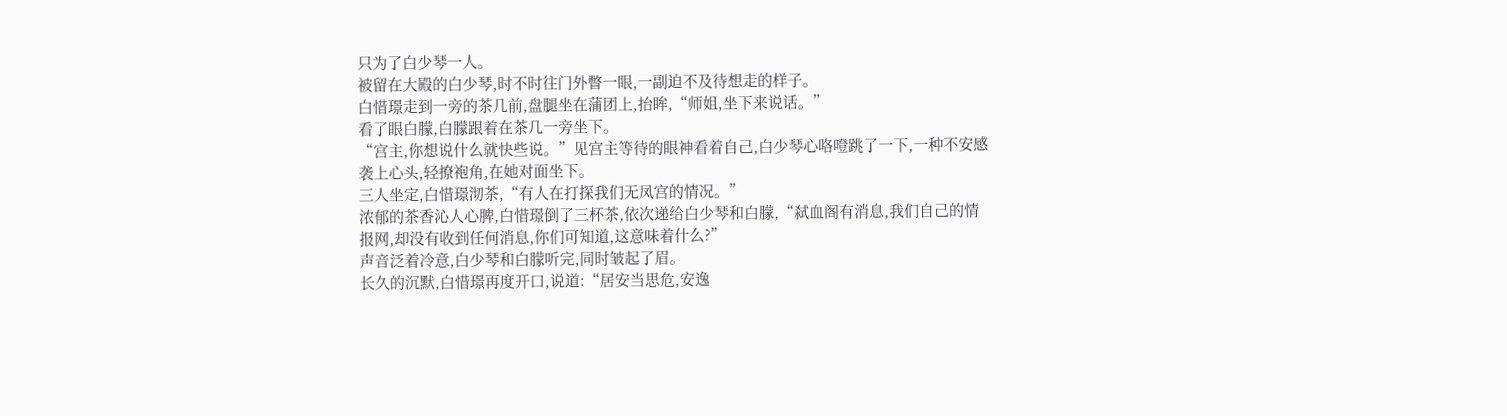只为了白少琴一人。
被留在大殿的白少琴,时不时往门外瞥一眼,一副迫不及待想走的样子。
白惜璟走到一旁的茶几前,盘腿坐在蒲团上,抬眸,“师姐,坐下来说话。”
看了眼白朦,白朦跟着在茶几一旁坐下。
“宫主,你想说什么就快些说。”见宫主等待的眼神看着自己,白少琴心咯噔跳了一下,一种不安感袭上心头,轻撩袍角,在她对面坐下。
三人坐定,白惜璟沏茶,“有人在打探我们无凤宫的情况。”
浓郁的茶香沁人心脾,白惜璟倒了三杯茶,依次递给白少琴和白朦,“弑血阁有消息,我们自己的情报网,却没有收到任何消息,你们可知道,这意味着什么?”
声音泛着冷意,白少琴和白朦听完,同时皱起了眉。
长久的沉默,白惜璟再度开口,说道:“居安当思危,安逸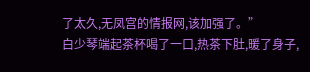了太久,无凤宫的情报网,该加强了。”
白少琴端起茶杯喝了一口,热茶下肚,暖了身子,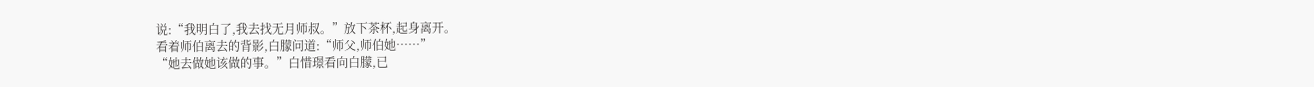说:“我明白了,我去找无月师叔。”放下茶杯,起身离开。
看着师伯离去的背影,白朦问道:“师父,师伯她……”
“她去做她该做的事。”白惜璟看向白朦,已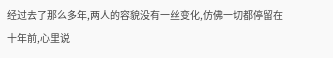经过去了那么多年,两人的容貌没有一丝变化,仿佛一切都停留在十年前,心里说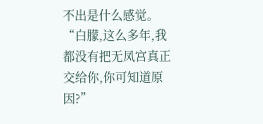不出是什么感觉。
“白朦,这么多年,我都没有把无凤宫真正交给你,你可知道原因?”